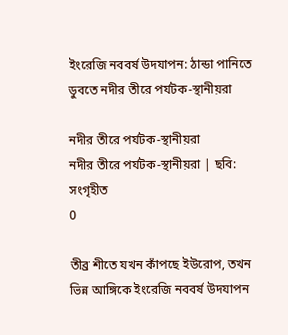ইংরেজি নববর্ষ উদযাপন: ঠান্ডা পানিতে ডুবতে নদীর তীরে পর্যটক-স্থানীয়রা

নদীর তীরে পর্যটক-স্থানীয়রা
নদীর তীরে পর্যটক-স্থানীয়রা | ছবি: সংগৃহীত
0

তীব্র শীতে যখন কাঁপছে ইউরোপ, তখন ভিন্ন আঙ্গিকে ইংরেজি নববর্ষ উদযাপন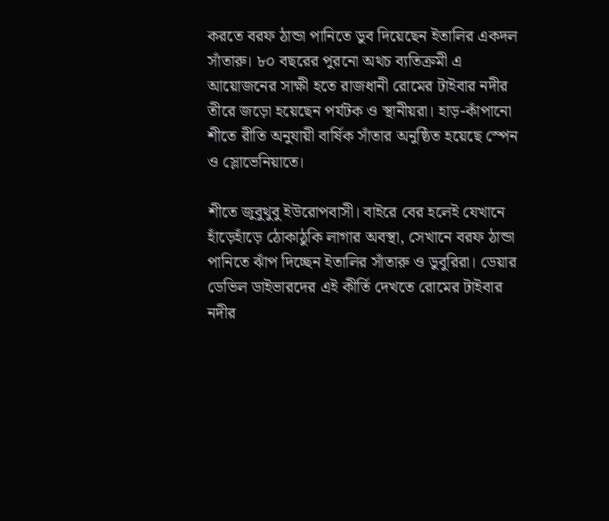করতে বরফ ঠান্ডা পানিতে ডুব দিয়েছেন ইতালির একদল সাঁতারু। ৮০ বছরের পুরনো অথচ ব্যতিক্রমী এ আয়োজনের সাক্ষী হতে রাজধানী রোমের টাইবার নদীর তীরে জড়ো হয়েছেন পর্যটক ও স্থানীয়রা। হাড়-কাঁপানো শীতে রীতি অনুযায়ী বার্ষিক সাঁতার অনুষ্ঠিত হয়েছে স্পেন ও স্লোভেনিয়াতে।

শীতে জুবুথুবু ইউরোপবাসী। বাইরে বের হলেই যেখানে হাঁড়েহাঁড়ে ঠোকাঠুকি লাগার অবস্থা, সেখানে বরফ ঠান্ডা পানিতে ঝাঁপ দিচ্ছেন ইতালির সাঁতারু ও ডুবুরিরা। ডেয়ার ডেভিল ডাইভারদের এই কীর্তি দেখতে রোমের টাইবার নদীর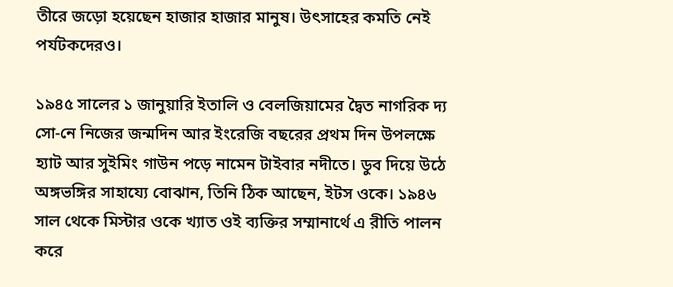তীরে জড়ো হয়েছেন হাজার হাজার মানুষ। উৎসাহের কমতি নেই পর্যটকদেরও।

১৯৪৫ সালের ১ জানুয়ারি ইতালি ও বেলজিয়ামের দ্বৈত নাগরিক দ্য সো-নে নিজের জন্মদিন আর ইংরেজি বছরের প্রথম দিন উপলক্ষে হ্যাট আর সুইমিং গাউন পড়ে নামেন টাইবার নদীতে। ডুব দিয়ে উঠে অঙ্গভঙ্গির সাহায্যে বোঝান, তিনি ঠিক আছেন, ইটস ওকে। ১৯৪৬ সাল থেকে মিস্টার ওকে খ্যাত ওই ব্যক্তির সম্মানার্থে এ রীতি পালন করে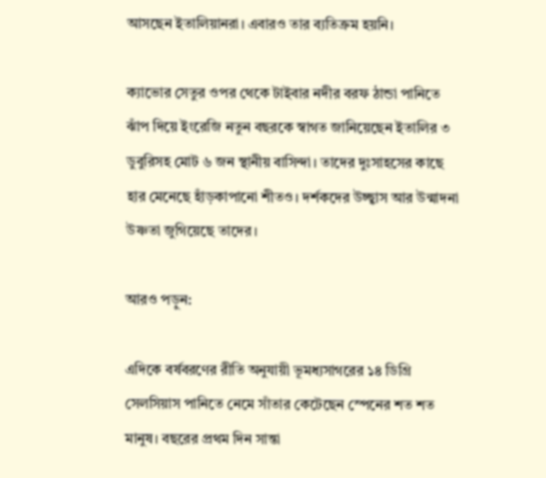আসছেন ইতালিয়ানরা। এবারও তার ব্যতিক্রম হয়নি।

ক্যাভোর সেতুর ওপর থেকে টাইবার নদীর বরফ ঠান্ডা পানিতে ঝাঁপ দিয়ে ইংরেজি নতুন বছরকে স্বাগত জানিয়েছেন ইতালির ৩ ডুবুরিসহ মোট ৬ জন স্থানীয় বাসিন্দা। তাদের দুঃসাহসের কাছে হার মেনেছে হাঁড়কাপানো শীতও। দর্শকদের উচ্ছ্বাস আর উন্মাদনা উষ্ণতা জুগিয়েছে তাদের।

আরও পড়ুন:

এদিকে বর্ষবরণের রীতি অনুযায়ী ভূমধ্যসাগরের ১৪ ডিগ্রি সেলসিয়াস পানিতে নেমে সাঁতার কেটেছেন স্পেনের শত শত মানুষ। বছরের প্রথম দিন সান্তা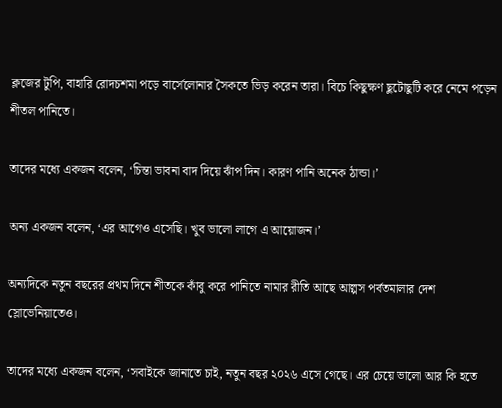ক্লজের টুপি, বাহারি রোদচশমা পড়ে বার্সেলোনার সৈকতে ভিড় করেন তারা। বিচে কিছুক্ষণ ছুটোছুটি করে নেমে পড়েন শীতল পানিতে।

তাদের মধ্যে একজন বলেন, ‘চিন্তা ভাবনা বাদ দিয়ে ঝাঁপ দিন। কারণ পানি অনেক ঠান্ডা।’

অন্য একজন বলেন, ‘এর আগেও এসেছি। খুব ভালো লাগে এ আয়োজন।’

অন্যদিকে নতুন বছরের প্রথম দিনে শীতকে কাঁবু করে পানিতে নামার রীতি আছে আল্পস পর্বতমালার দেশ স্লোভেনিয়াতেও।

তাদের মধ্যে একজন বলেন, ‘সবাইকে জানাতে চাই, নতুন বছর ২০২৬ এসে গেছে। এর চেয়ে ভালো আর কি হতে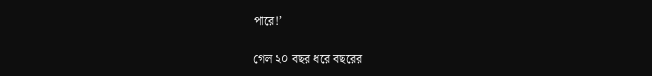পারে!’

গেল ২০ বছর ধরে বছরের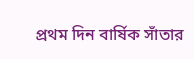প্রথম দিন বার্ষিক সাঁতার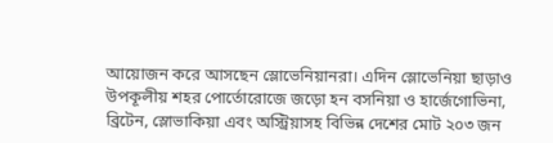আয়োজন করে আসছেন স্লোভেনিয়ানরা। এদিন স্লোভেনিয়া ছাড়াও উপকূলীয় শহর পোর্তোরোজে জড়ো হন বসনিয়া ও হার্জেগোভিনা, ব্রিটেন, স্লোভাকিয়া এবং অস্ট্রিয়াসহ বিভিন্ন দেশের মোট ২০৩ জন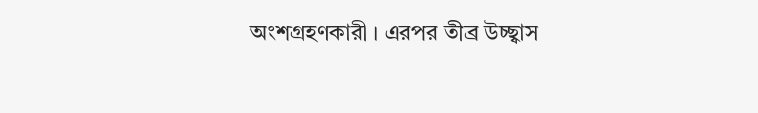অংশগ্রহণকারী । এরপর তীব্র উচ্ছ্বাস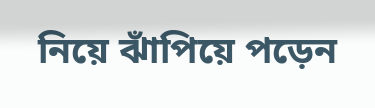নিয়ে ঝাঁপিয়ে পড়েন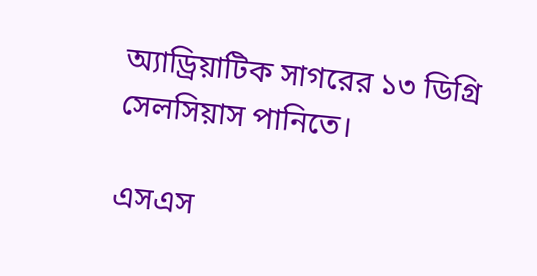অ্যাড্রিয়াটিক সাগরের ১৩ ডিগ্রি সেলসিয়াস পানিতে।

এসএস